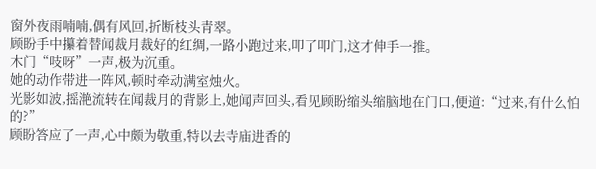窗外夜雨喃喃,偶有风回,折断枝头青翠。
顾盼手中攥着替闻裁月裁好的红绸,一路小跑过来,叩了叩门,这才伸手一推。
木门“吱呀”一声,极为沉重。
她的动作带进一阵风,顿时牵动满室烛火。
光影如波,摇滟流转在闻裁月的背影上,她闻声回头,看见顾盼缩头缩脑地在门口,便道:“过来,有什么怕的?”
顾盼答应了一声,心中颇为敬重,特以去寺庙进香的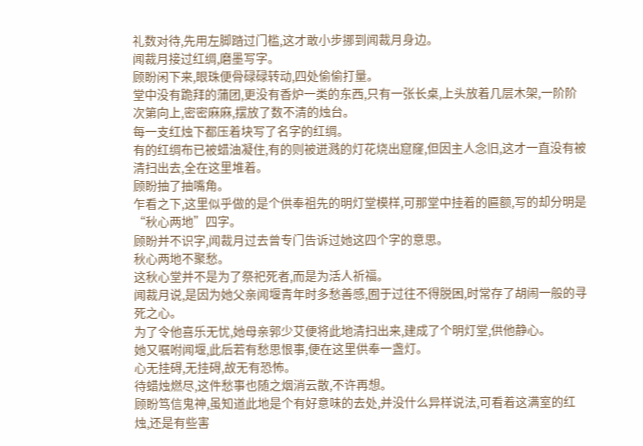礼数对待,先用左脚踏过门槛,这才敢小步挪到闻裁月身边。
闻裁月接过红绸,磨墨写字。
顾盼闲下来,眼珠便骨碌碌转动,四处偷偷打量。
堂中没有跪拜的蒲团,更没有香炉一类的东西,只有一张长桌,上头放着几层木架,一阶阶次第向上,密密麻麻,摆放了数不清的烛台。
每一支红烛下都压着块写了名字的红绸。
有的红绸布已被蜡油凝住,有的则被迸溅的灯花烧出窟窿,但因主人念旧,这才一直没有被清扫出去,全在这里堆着。
顾盼抽了抽嘴角。
乍看之下,这里似乎做的是个供奉祖先的明灯堂模样,可那堂中挂着的匾额,写的却分明是“秋心两地”四字。
顾盼并不识字,闻裁月过去曾专门告诉过她这四个字的意思。
秋心两地不聚愁。
这秋心堂并不是为了祭祀死者,而是为活人祈福。
闻裁月说,是因为她父亲闻堰青年时多愁善感,囿于过往不得脱困,时常存了胡闹一般的寻死之心。
为了令他喜乐无忧,她母亲郭少艾便将此地清扫出来,建成了个明灯堂,供他静心。
她又嘱咐闻堰,此后若有愁思恨事,便在这里供奉一盏灯。
心无挂碍,无挂碍,故无有恐怖。
待蜡烛燃尽,这件愁事也随之烟消云散,不许再想。
顾盼笃信鬼神,虽知道此地是个有好意味的去处,并没什么异样说法,可看着这满室的红烛,还是有些害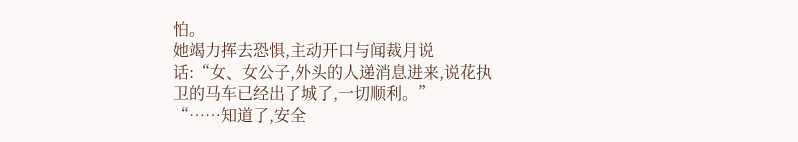怕。
她竭力挥去恐惧,主动开口与闻裁月说话:“女、女公子,外头的人递消息进来,说花执卫的马车已经出了城了,一切顺利。”
“……知道了,安全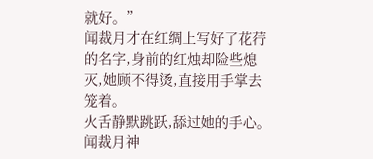就好。”
闻裁月才在红绸上写好了花荇的名字,身前的红烛却险些熄灭,她顾不得烫,直接用手掌去笼着。
火舌静默跳跃,舔过她的手心。
闻裁月神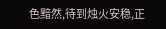色黯然,待到烛火安稳,正